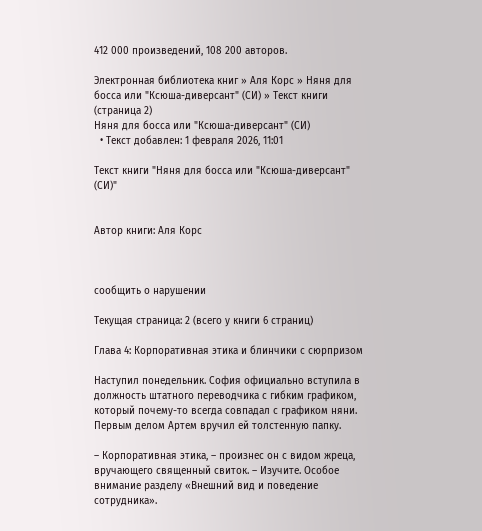412 000 произведений, 108 200 авторов.

Электронная библиотека книг » Аля Корс » Няня для босса или "Ксюша-диверсант" (СИ) » Текст книги (страница 2)
Няня для босса или "Ксюша-диверсант" (СИ)
  • Текст добавлен: 1 февраля 2026, 11:01

Текст книги "Няня для босса или "Ксюша-диверсант" (СИ)"


Автор книги: Аля Корс



сообщить о нарушении

Текущая страница: 2 (всего у книги 6 страниц)

Глава 4: Корпоративная этика и блинчики с сюрпризом

Наступил понедельник. София официально вступила в должность штатного переводчика с гибким графиком, который почему-то всегда совпадал с графиком няни. Первым делом Артем вручил ей толстенную папку.

– Корпоративная этика, – произнес он с видом жреца, вручающего священный свиток. – Изучите. Особое внимание разделу «Внешний вид и поведение сотрудника».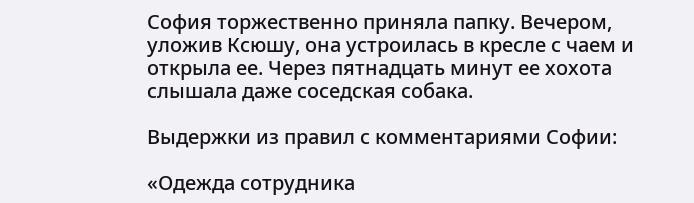София торжественно приняла папку. Вечером, уложив Ксюшу, она устроилась в кресле с чаем и открыла ее. Через пятнадцать минут ее хохота слышала даже соседская собака.

Выдержки из правил с комментариями Софии:

«Одежда сотрудника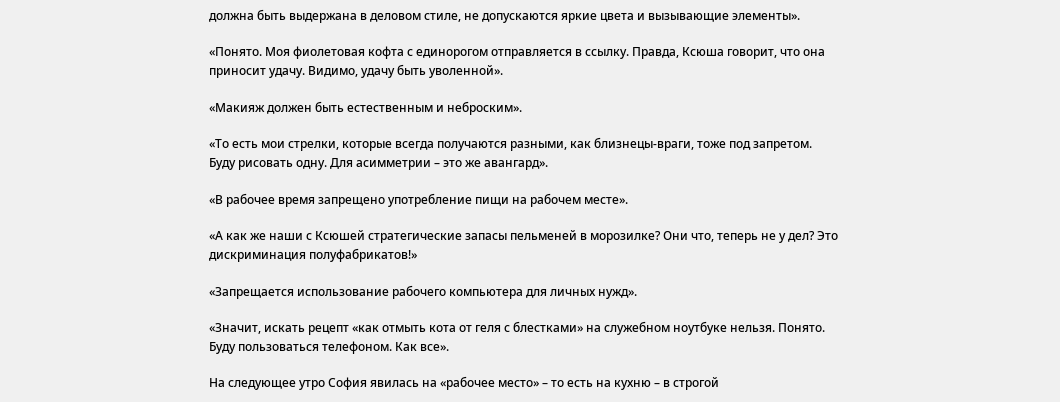должна быть выдержана в деловом стиле, не допускаются яркие цвета и вызывающие элементы».

«Понято. Моя фиолетовая кофта с единорогом отправляется в ссылку. Правда, Ксюша говорит, что она приносит удачу. Видимо, удачу быть уволенной».

«Макияж должен быть естественным и неброским».

«То есть мои стрелки, которые всегда получаются разными, как близнецы-враги, тоже под запретом. Буду рисовать одну. Для асимметрии – это же авангард».

«В рабочее время запрещено употребление пищи на рабочем месте».

«А как же наши с Ксюшей стратегические запасы пельменей в морозилке? Они что, теперь не у дел? Это дискриминация полуфабрикатов!»

«Запрещается использование рабочего компьютера для личных нужд».

«Значит, искать рецепт «как отмыть кота от геля с блестками» на служебном ноутбуке нельзя. Понято. Буду пользоваться телефоном. Как все».

На следующее утро София явилась на «рабочее место» – то есть на кухню – в строгой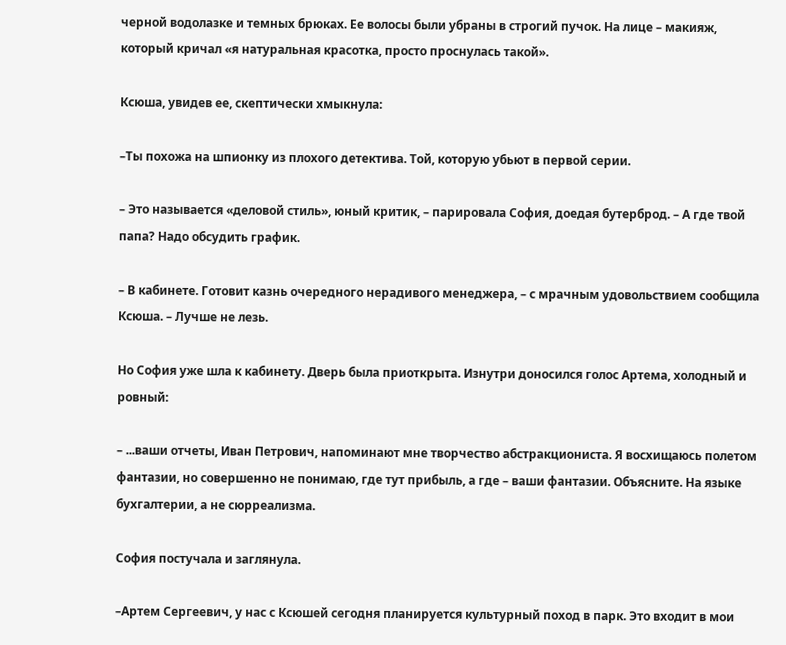черной водолазке и темных брюках. Ее волосы были убраны в строгий пучок. На лице – макияж, который кричал «я натуральная красотка, просто проснулась такой».

Ксюша, увидев ее, скептически хмыкнула:

–Ты похожа на шпионку из плохого детектива. Той, которую убьют в первой серии.

– Это называется «деловой стиль», юный критик, – парировала София, доедая бутерброд. – А где твой папа? Надо обсудить график.

– В кабинете. Готовит казнь очередного нерадивого менеджера, – с мрачным удовольствием сообщила Ксюша. – Лучше не лезь.

Но София уже шла к кабинету. Дверь была приоткрыта. Изнутри доносился голос Артема, холодный и ровный:

– ...ваши отчеты, Иван Петрович, напоминают мне творчество абстракциониста. Я восхищаюсь полетом фантазии, но совершенно не понимаю, где тут прибыль, а где – ваши фантазии. Объясните. На языке бухгалтерии, а не сюрреализма.

София постучала и заглянула.

–Артем Сергеевич, у нас с Ксюшей сегодня планируется культурный поход в парк. Это входит в мои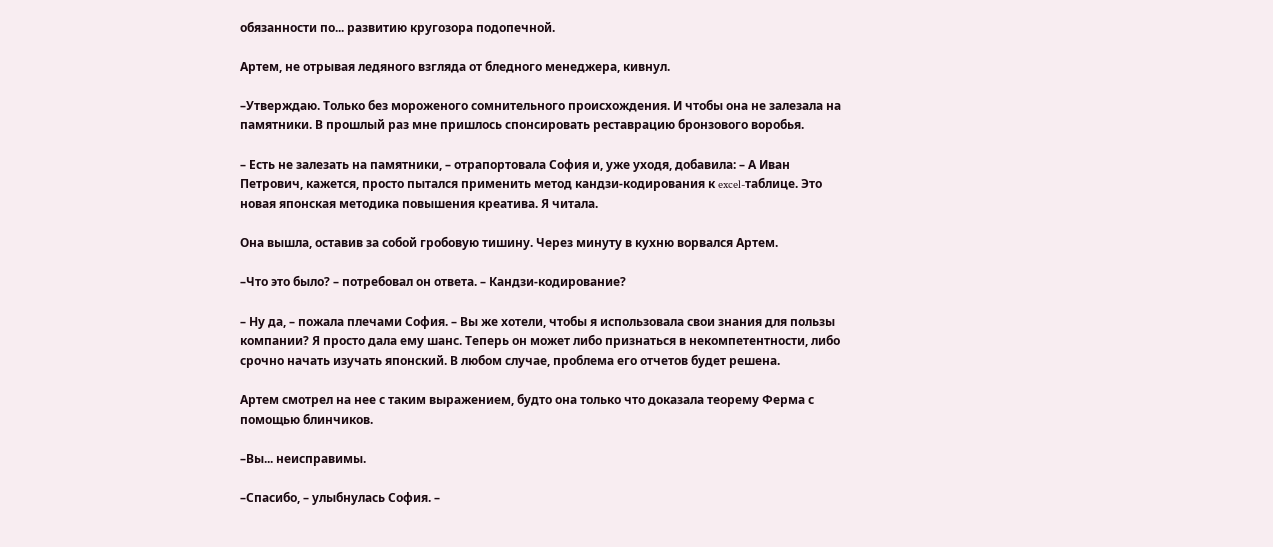обязанности по... развитию кругозора подопечной.

Артем, не отрывая ледяного взгляда от бледного менеджера, кивнул.

–Утверждаю. Только без мороженого сомнительного происхождения. И чтобы она не залезала на памятники. В прошлый раз мне пришлось спонсировать реставрацию бронзового воробья.

– Есть не залезать на памятники, – отрапортовала София и, уже уходя, добавила: – А Иван Петрович, кажется, просто пытался применить метод кандзи-кодирования к excel-таблице. Это новая японская методика повышения креатива. Я читала.

Она вышла, оставив за собой гробовую тишину. Через минуту в кухню ворвался Артем.

–Что это было? – потребовал он ответа. – Кандзи-кодирование?

– Ну да, – пожала плечами София. – Вы же хотели, чтобы я использовала свои знания для пользы компании? Я просто дала ему шанс. Теперь он может либо признаться в некомпетентности, либо срочно начать изучать японский. В любом случае, проблема его отчетов будет решена.

Артем смотрел на нее с таким выражением, будто она только что доказала теорему Ферма с помощью блинчиков.

–Вы... неисправимы.

–Спасибо, – улыбнулась София. –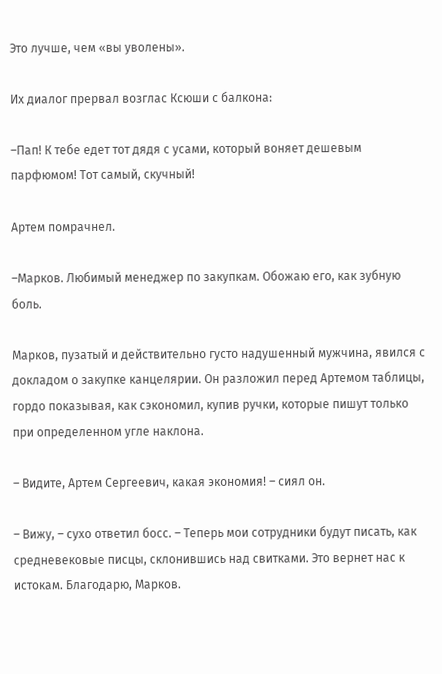Это лучше, чем «вы уволены».

Их диалог прервал возглас Ксюши с балкона:

–Пап! К тебе едет тот дядя с усами, который воняет дешевым парфюмом! Тот самый, скучный!

Артем помрачнел.

–Марков. Любимый менеджер по закупкам. Обожаю его, как зубную боль.

Марков, пузатый и действительно густо надушенный мужчина, явился с докладом о закупке канцелярии. Он разложил перед Артемом таблицы, гордо показывая, как сэкономил, купив ручки, которые пишут только при определенном угле наклона.

– Видите, Артем Сергеевич, какая экономия! – сиял он.

– Вижу, – сухо ответил босс. – Теперь мои сотрудники будут писать, как средневековые писцы, склонившись над свитками. Это вернет нас к истокам. Благодарю, Марков.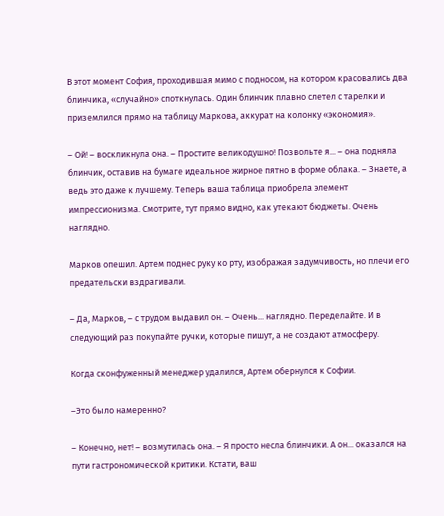В этот момент София, проходившая мимо с подносом, на котором красовались два блинчика, «случайно» споткнулась. Один блинчик плавно слетел с тарелки и приземлился прямо на таблицу Маркова, аккурат на колонку «экономия».

– Ой! – воскликнула она. – Простите великодушно! Позвольте я... – она подняла блинчик, оставив на бумаге идеальное жирное пятно в форме облака. – Знаете, а ведь это даже к лучшему. Теперь ваша таблица приобрела элемент импрессионизма. Смотрите, тут прямо видно, как утекают бюджеты. Очень наглядно.

Марков опешил. Артем поднес руку ко рту, изображая задумчивость, но плечи его предательски вздрагивали.

– Да, Марков, – с трудом выдавил он. – Очень... наглядно. Переделайте. И в следующий раз покупайте ручки, которые пишут, а не создают атмосферу.

Когда сконфуженный менеджер удалился, Артем обернулся к Софии.

–Это было намеренно?

– Конечно, нет! – возмутилась она. – Я просто несла блинчики. А он... оказался на пути гастрономической критики. Кстати, ваш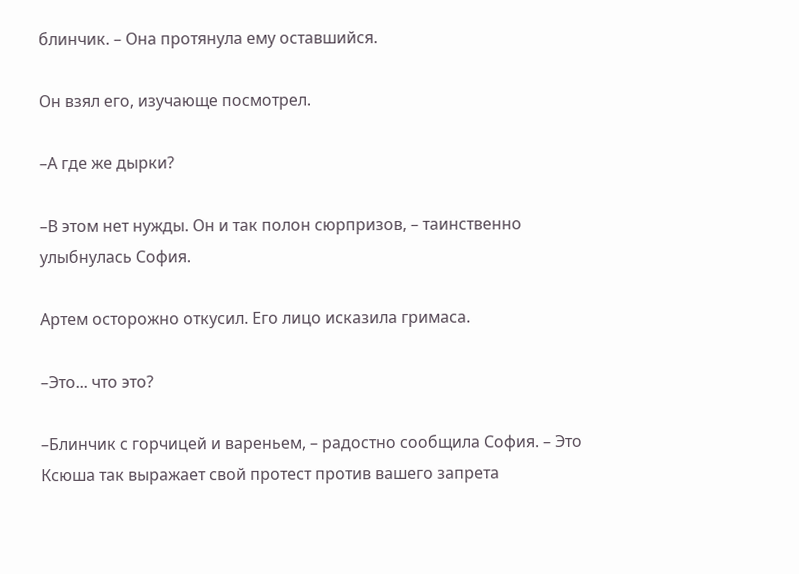блинчик. – Она протянула ему оставшийся.

Он взял его, изучающе посмотрел.

–А где же дырки?

–В этом нет нужды. Он и так полон сюрпризов, – таинственно улыбнулась София.

Артем осторожно откусил. Его лицо исказила гримаса.

–Это... что это?

–Блинчик с горчицей и вареньем, – радостно сообщила София. – Это Ксюша так выражает свой протест против вашего запрета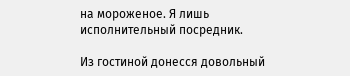на мороженое. Я лишь исполнительный посредник.

Из гостиной донесся довольный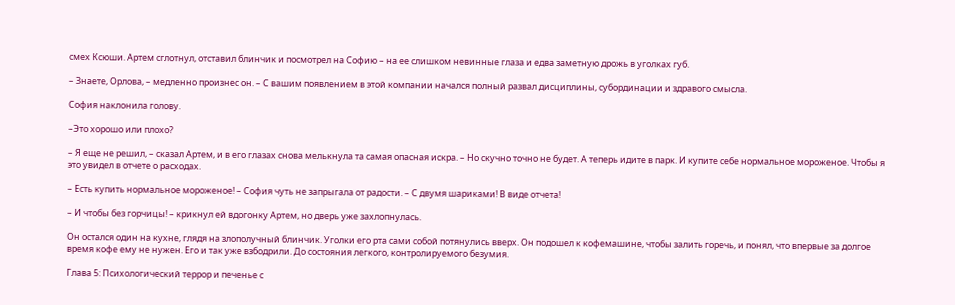смех Ксюши. Артем сглотнул, отставил блинчик и посмотрел на Софию – на ее слишком невинные глаза и едва заметную дрожь в уголках губ.

– Знаете, Орлова, – медленно произнес он. – С вашим появлением в этой компании начался полный развал дисциплины, субординации и здравого смысла.

София наклонила голову.

–Это хорошо или плохо?

– Я еще не решил, – сказал Артем, и в его глазах снова мелькнула та самая опасная искра. – Но скучно точно не будет. А теперь идите в парк. И купите себе нормальное мороженое. Чтобы я это увидел в отчете о расходах.

– Есть купить нормальное мороженое! – София чуть не запрыгала от радости. – С двумя шариками! В виде отчета!

– И чтобы без горчицы! – крикнул ей вдогонку Артем, но дверь уже захлопнулась.

Он остался один на кухне, глядя на злополучный блинчик. Уголки его рта сами собой потянулись вверх. Он подошел к кофемашине, чтобы залить горечь, и понял, что впервые за долгое время кофе ему не нужен. Его и так уже взбодрили. До состояния легкого, контролируемого безумия.

Глава 5: Психологический террор и печенье с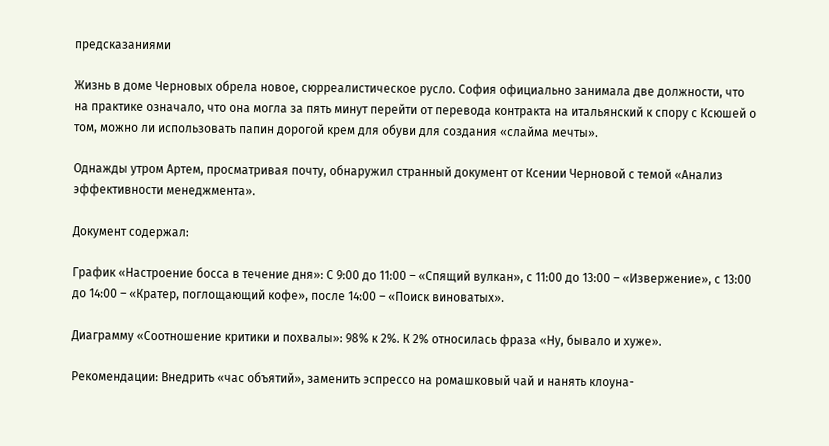предсказаниями

Жизнь в доме Черновых обрела новое, сюрреалистическое русло. София официально занимала две должности, что на практике означало, что она могла за пять минут перейти от перевода контракта на итальянский к спору с Ксюшей о том, можно ли использовать папин дорогой крем для обуви для создания «слайма мечты».

Однажды утром Артем, просматривая почту, обнаружил странный документ от Ксении Черновой с темой «Анализ эффективности менеджмента».

Документ содержал:

График «Настроение босса в течение дня»: С 9:00 до 11:00 – «Спящий вулкан», с 11:00 до 13:00 – «Извержение», с 13:00 до 14:00 – «Кратер, поглощающий кофе», после 14:00 – «Поиск виноватых».

Диаграмму «Соотношение критики и похвалы»: 98% к 2%. К 2% относилась фраза «Ну, бывало и хуже».

Рекомендации: Внедрить «час объятий», заменить эспрессо на ромашковый чай и нанять клоуна-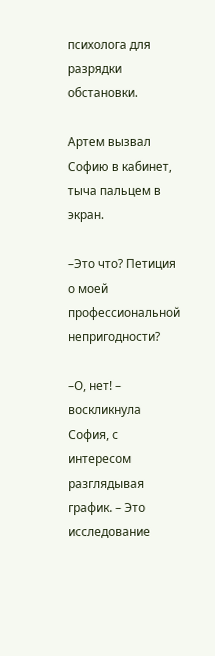психолога для разрядки обстановки.

Артем вызвал Софию в кабинет, тыча пальцем в экран.

–Это что? Петиция о моей профессиональной непригодности?

–О, нет! – воскликнула София, с интересом разглядывая график. – Это исследование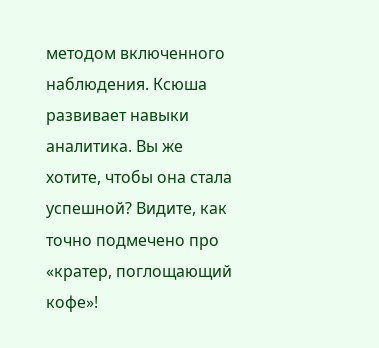методом включенного наблюдения. Ксюша развивает навыки аналитика. Вы же хотите, чтобы она стала успешной? Видите, как точно подмечено про «кратер, поглощающий кофе»!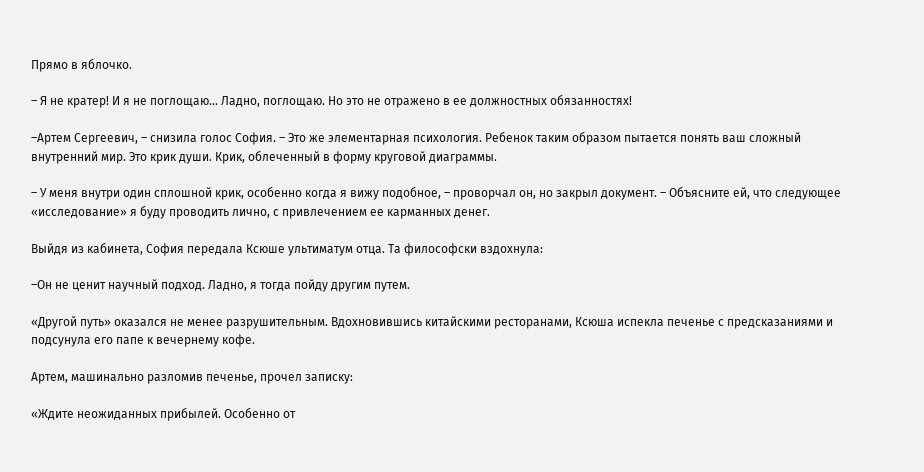Прямо в яблочко.

– Я не кратер! И я не поглощаю... Ладно, поглощаю. Но это не отражено в ее должностных обязанностях!

–Артем Сергеевич, – снизила голос София. – Это же элементарная психология. Ребенок таким образом пытается понять ваш сложный внутренний мир. Это крик души. Крик, облеченный в форму круговой диаграммы.

– У меня внутри один сплошной крик, особенно когда я вижу подобное, – проворчал он, но закрыл документ. – Объясните ей, что следующее «исследование» я буду проводить лично, с привлечением ее карманных денег.

Выйдя из кабинета, София передала Ксюше ультиматум отца. Та философски вздохнула:

–Он не ценит научный подход. Ладно, я тогда пойду другим путем.

«Другой путь» оказался не менее разрушительным. Вдохновившись китайскими ресторанами, Ксюша испекла печенье с предсказаниями и подсунула его папе к вечернему кофе.

Артем, машинально разломив печенье, прочел записку:

«Ждите неожиданных прибылей. Особенно от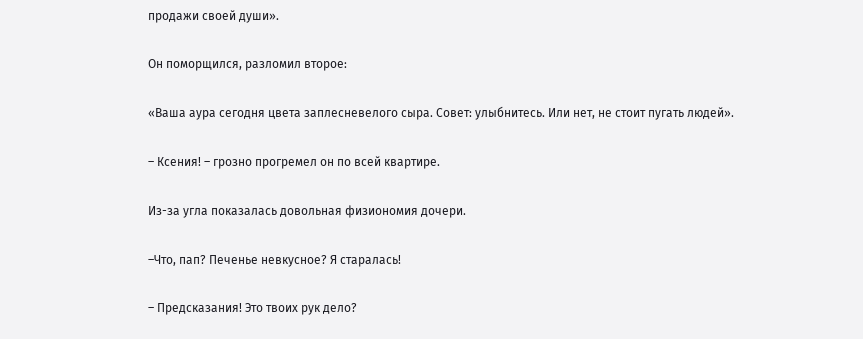продажи своей души».

Он поморщился, разломил второе:

«Ваша аура сегодня цвета заплесневелого сыра. Совет: улыбнитесь. Или нет, не стоит пугать людей».

– Ксения! – грозно прогремел он по всей квартире.

Из-за угла показалась довольная физиономия дочери.

–Что, пап? Печенье невкусное? Я старалась!

– Предсказания! Это твоих рук дело?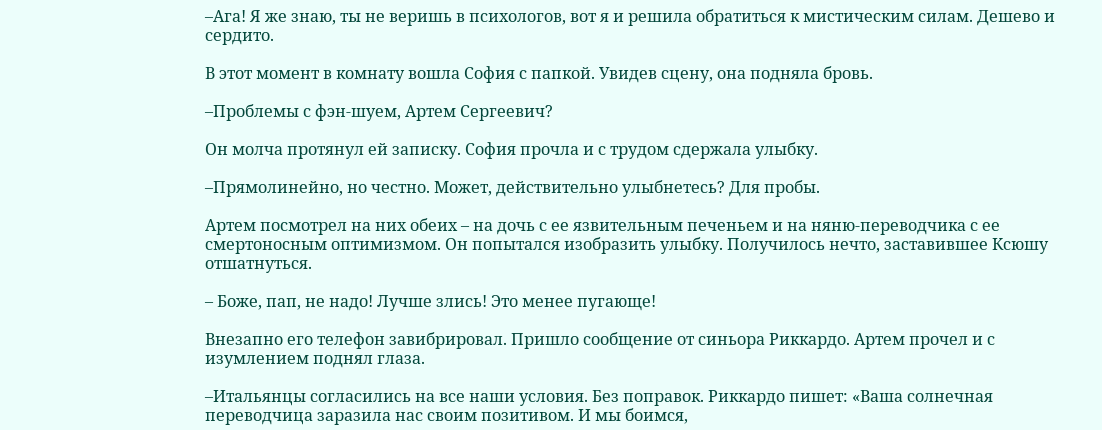–Ага! Я же знаю, ты не веришь в психологов, вот я и решила обратиться к мистическим силам. Дешево и сердито.

В этот момент в комнату вошла София с папкой. Увидев сцену, она подняла бровь.

–Проблемы с фэн-шуем, Артем Сергеевич?

Он молча протянул ей записку. София прочла и с трудом сдержала улыбку.

–Прямолинейно, но честно. Может, действительно улыбнетесь? Для пробы.

Артем посмотрел на них обеих – на дочь с ее язвительным печеньем и на няню-переводчика с ее смертоносным оптимизмом. Он попытался изобразить улыбку. Получилось нечто, заставившее Ксюшу отшатнуться.

– Боже, пап, не надо! Лучше злись! Это менее пугающе!

Внезапно его телефон завибрировал. Пришло сообщение от синьора Риккардо. Артем прочел и с изумлением поднял глаза.

–Итальянцы согласились на все наши условия. Без поправок. Риккардо пишет: «Ваша солнечная переводчица заразила нас своим позитивом. И мы боимся,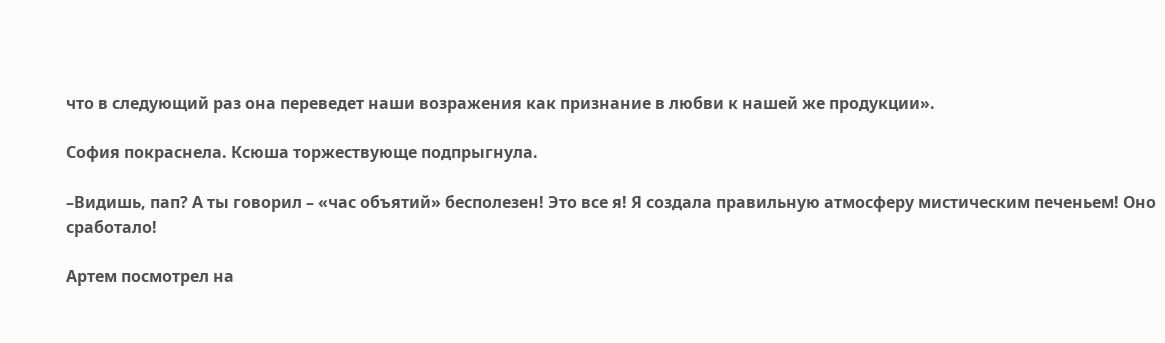что в следующий раз она переведет наши возражения как признание в любви к нашей же продукции».

София покраснела. Ксюша торжествующе подпрыгнула.

–Видишь, пап? А ты говорил – «час объятий» бесполезен! Это все я! Я создала правильную атмосферу мистическим печеньем! Оно сработало!

Артем посмотрел на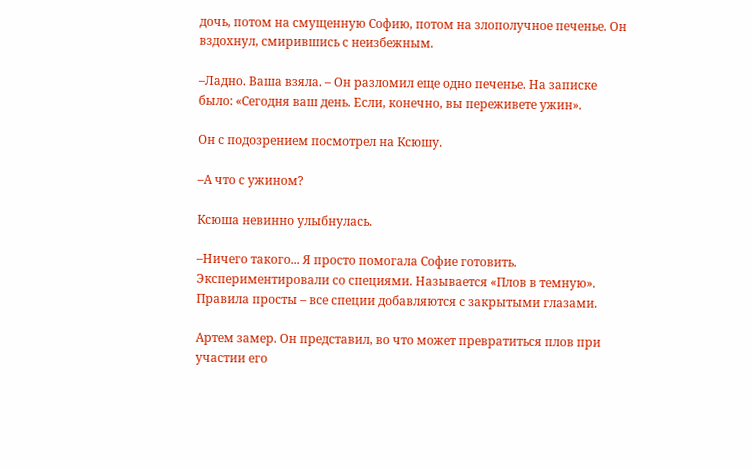дочь, потом на смущенную Софию, потом на злополучное печенье. Он вздохнул, смирившись с неизбежным.

–Ладно. Ваша взяла. – Он разломил еще одно печенье. На записке было: «Сегодня ваш день. Если, конечно, вы переживете ужин».

Он с подозрением посмотрел на Ксюшу.

–А что с ужином?

Ксюша невинно улыбнулась.

–Ничего такого... Я просто помогала Софие готовить. Экспериментировали со специями. Называется «Плов в темную». Правила просты – все специи добавляются с закрытыми глазами.

Артем замер. Он представил, во что может превратиться плов при участии его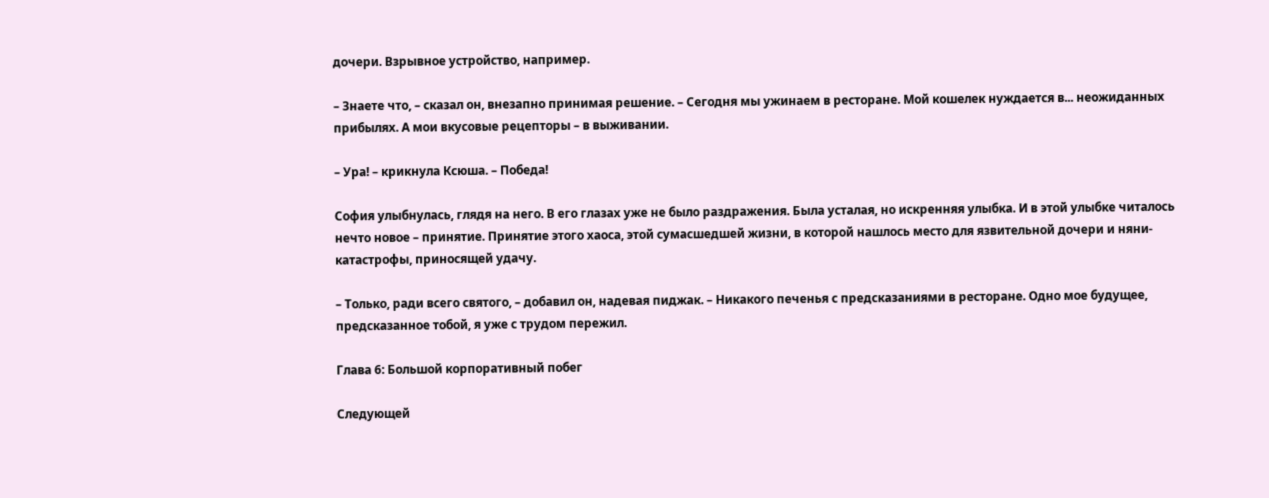дочери. Взрывное устройство, например.

– Знаете что, – сказал он, внезапно принимая решение. – Сегодня мы ужинаем в ресторане. Мой кошелек нуждается в... неожиданных прибылях. А мои вкусовые рецепторы – в выживании.

– Ура! – крикнула Ксюша. – Победа!

София улыбнулась, глядя на него. В его глазах уже не было раздражения. Была усталая, но искренняя улыбка. И в этой улыбке читалось нечто новое – принятие. Принятие этого хаоса, этой сумасшедшей жизни, в которой нашлось место для язвительной дочери и няни-катастрофы, приносящей удачу.

– Только, ради всего святого, – добавил он, надевая пиджак. – Никакого печенья с предсказаниями в ресторане. Одно мое будущее, предсказанное тобой, я уже с трудом пережил.

Глава 6: Большой корпоративный побег

Следующей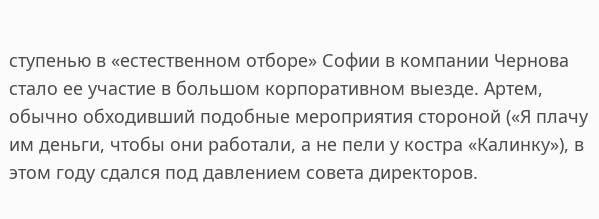ступенью в «естественном отборе» Софии в компании Чернова стало ее участие в большом корпоративном выезде. Артем, обычно обходивший подобные мероприятия стороной («Я плачу им деньги, чтобы они работали, а не пели у костра «Калинку»), в этом году сдался под давлением совета директоров.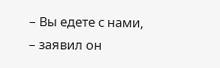– Вы едете с нами, – заявил он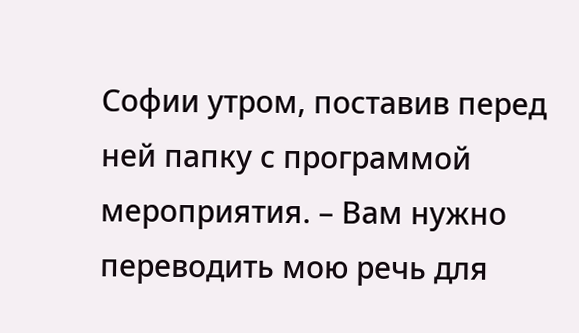Софии утром, поставив перед ней папку с программой мероприятия. – Вам нужно переводить мою речь для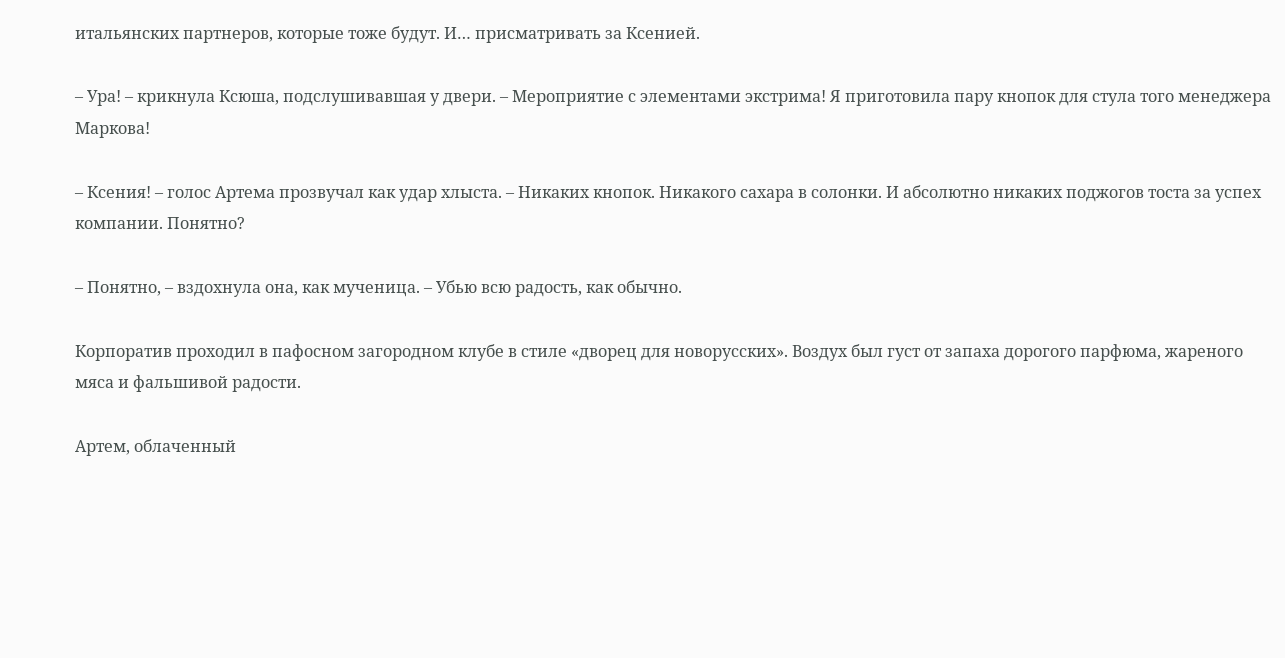итальянских партнеров, которые тоже будут. И… присматривать за Ксенией.

– Ура! – крикнула Ксюша, подслушивавшая у двери. – Мероприятие с элементами экстрима! Я приготовила пару кнопок для стула того менеджера Маркова!

– Ксения! – голос Артема прозвучал как удар хлыста. – Никаких кнопок. Никакого сахара в солонки. И абсолютно никаких поджогов тоста за успех компании. Понятно?

– Понятно, – вздохнула она, как мученица. – Убью всю радость, как обычно.

Корпоратив проходил в пафосном загородном клубе в стиле «дворец для новорусских». Воздух был густ от запаха дорогого парфюма, жареного мяса и фальшивой радости.

Артем, облаченный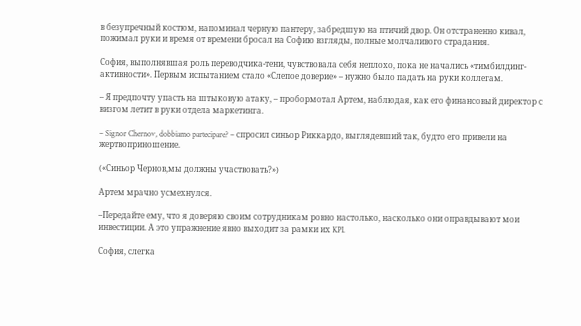в безупречный костюм, напоминал черную пантеру, забредшую на птичий двор. Он отстраненно кивал, пожимал руки и время от времени бросал на Софию взгляды, полные молчаливого страдания.

София, выполнявшая роль переводчика-тени, чувствовала себя неплохо, пока не начались «тимбилдинг-активности». Первым испытанием стало «Слепое доверие» – нужно было падать на руки коллегам.

– Я предпочту упасть на штыковую атаку, – пробормотал Артем, наблюдая, как его финансовый директор с визгом летит в руки отдела маркетинга.

– Signor Chernov, dobbiamo partecipare? – спросил синьор Риккардо, выглядевший так, будто его привели на жертвоприношение.

(«Синьор Чернов,мы должны участвовать?»)

Артем мрачно усмехнулся.

–Передайте ему, что я доверяю своим сотрудникам ровно настолько, насколько они оправдывают мои инвестиции. А это упражнение явно выходит за рамки их KPI.

София, слегка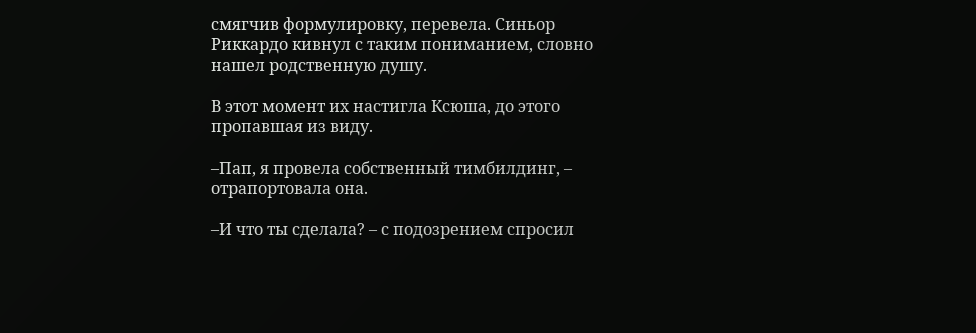смягчив формулировку, перевела. Синьор Риккардо кивнул с таким пониманием, словно нашел родственную душу.

В этот момент их настигла Ксюша, до этого пропавшая из виду.

–Пап, я провела собственный тимбилдинг, – отрапортовала она.

–И что ты сделала? – с подозрением спросил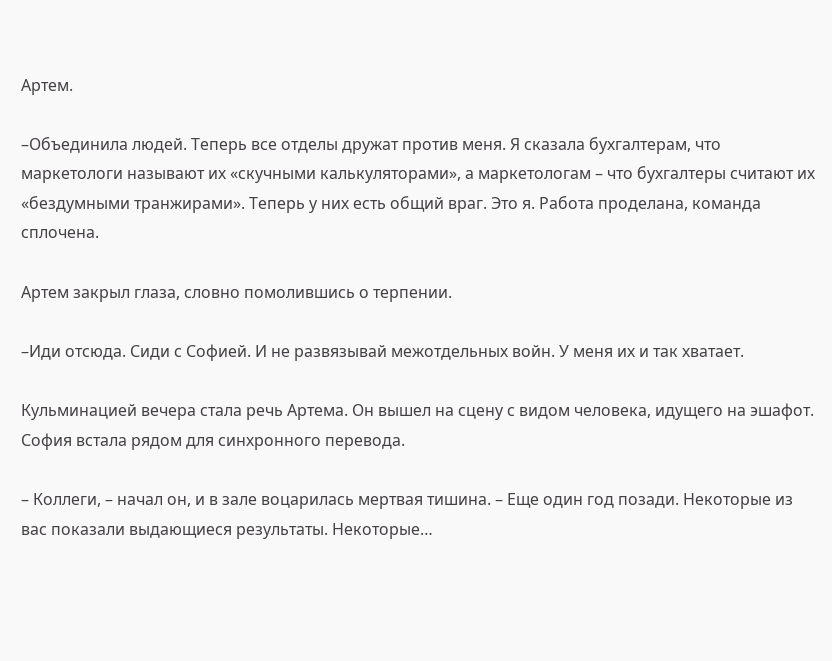Артем.

–Объединила людей. Теперь все отделы дружат против меня. Я сказала бухгалтерам, что маркетологи называют их «скучными калькуляторами», а маркетологам – что бухгалтеры считают их «бездумными транжирами». Теперь у них есть общий враг. Это я. Работа проделана, команда сплочена.

Артем закрыл глаза, словно помолившись о терпении.

–Иди отсюда. Сиди с Софией. И не развязывай межотдельных войн. У меня их и так хватает.

Кульминацией вечера стала речь Артема. Он вышел на сцену с видом человека, идущего на эшафот. София встала рядом для синхронного перевода.

– Коллеги, – начал он, и в зале воцарилась мертвая тишина. – Еще один год позади. Некоторые из вас показали выдающиеся результаты. Некоторые…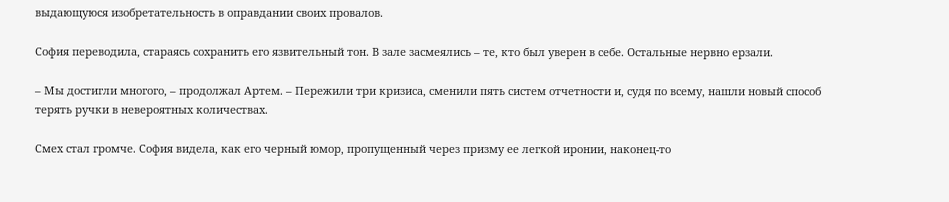выдающуюся изобретательность в оправдании своих провалов.

София переводила, стараясь сохранить его язвительный тон. В зале засмеялись – те, кто был уверен в себе. Остальные нервно ерзали.

– Мы достигли многого, – продолжал Артем. – Пережили три кризиса, сменили пять систем отчетности и, судя по всему, нашли новый способ терять ручки в невероятных количествах.

Смех стал громче. София видела, как его черный юмор, пропущенный через призму ее легкой иронии, наконец-то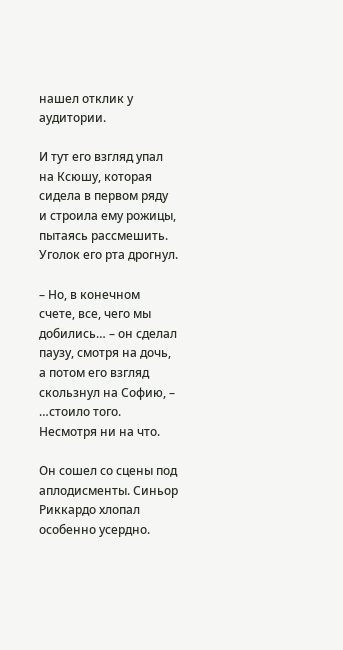нашел отклик у аудитории.

И тут его взгляд упал на Ксюшу, которая сидела в первом ряду и строила ему рожицы, пытаясь рассмешить. Уголок его рта дрогнул.

– Но, в конечном счете, все, чего мы добились… – он сделал паузу, смотря на дочь, а потом его взгляд скользнул на Софию, – …стоило того. Несмотря ни на что.

Он сошел со сцены под аплодисменты. Синьор Риккардо хлопал особенно усердно.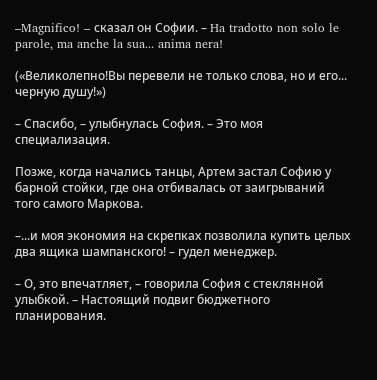–Magnifico! – сказал он Софии. – Ha tradotto non solo le parole, ma anche la sua... anima nera!

(«Великолепно!Вы перевели не только слова, но и его... черную душу!»)

– Спасибо, – улыбнулась София. – Это моя специализация.

Позже, когда начались танцы, Артем застал Софию у барной стойки, где она отбивалась от заигрываний того самого Маркова.

–...и моя экономия на скрепках позволила купить целых два ящика шампанского! – гудел менеджер.

– О, это впечатляет, – говорила София с стеклянной улыбкой. – Настоящий подвиг бюджетного планирования.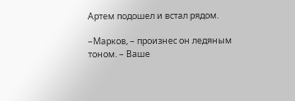Артем подошел и встал рядом.

–Марков, – произнес он ледяным тоном. – Ваше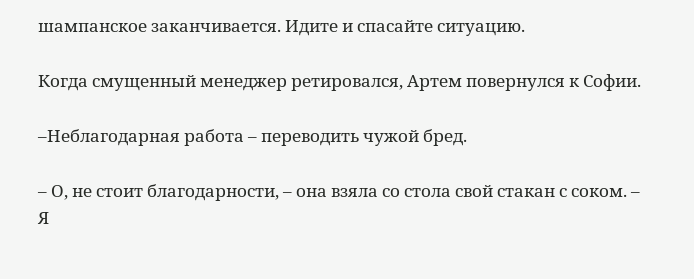шампанское заканчивается. Идите и спасайте ситуацию.

Когда смущенный менеджер ретировался, Артем повернулся к Софии.

–Неблагодарная работа – переводить чужой бред.

– О, не стоит благодарности, – она взяла со стола свой стакан с соком. – Я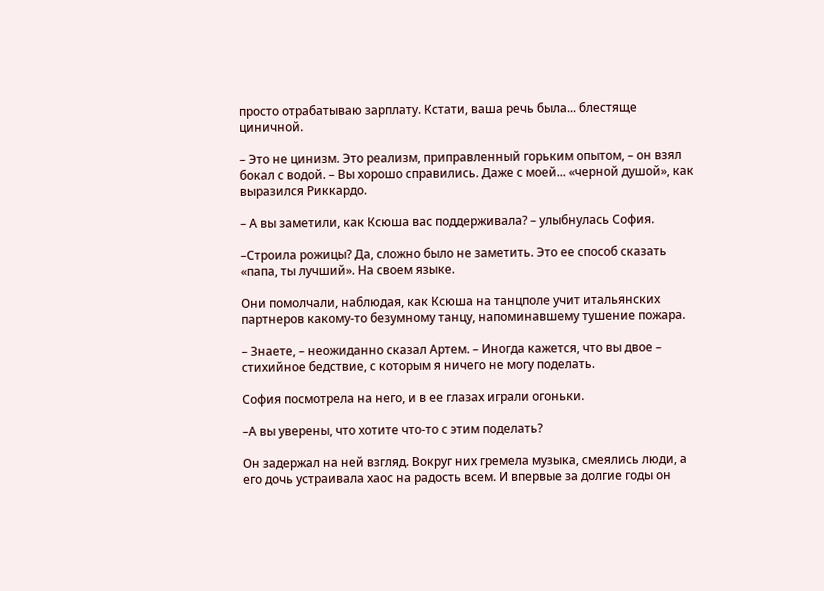просто отрабатываю зарплату. Кстати, ваша речь была... блестяще циничной.

– Это не цинизм. Это реализм, приправленный горьким опытом, – он взял бокал с водой. – Вы хорошо справились. Даже с моей... «черной душой», как выразился Риккардо.

– А вы заметили, как Ксюша вас поддерживала? – улыбнулась София.

–Строила рожицы? Да, сложно было не заметить. Это ее способ сказать «папа, ты лучший». На своем языке.

Они помолчали, наблюдая, как Ксюша на танцполе учит итальянских партнеров какому-то безумному танцу, напоминавшему тушение пожара.

– Знаете, – неожиданно сказал Артем. – Иногда кажется, что вы двое – стихийное бедствие, с которым я ничего не могу поделать.

София посмотрела на него, и в ее глазах играли огоньки.

–А вы уверены, что хотите что-то с этим поделать?

Он задержал на ней взгляд. Вокруг них гремела музыка, смеялись люди, а его дочь устраивала хаос на радость всем. И впервые за долгие годы он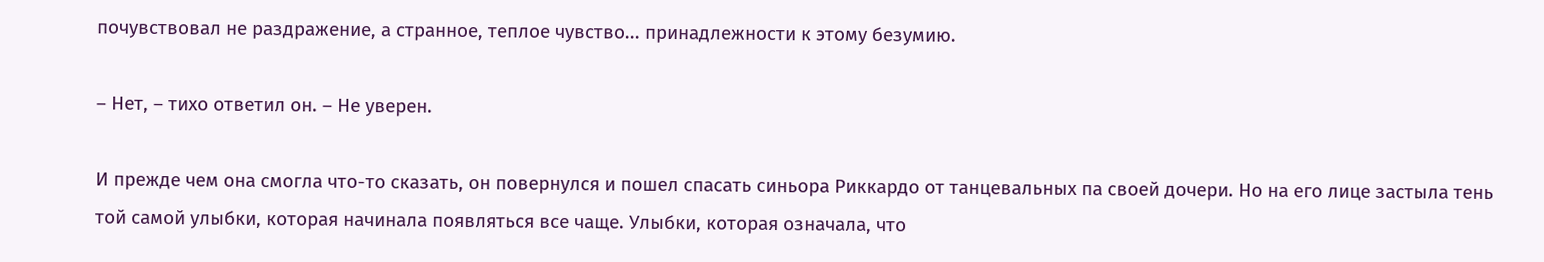почувствовал не раздражение, а странное, теплое чувство... принадлежности к этому безумию.

– Нет, – тихо ответил он. – Не уверен.

И прежде чем она смогла что-то сказать, он повернулся и пошел спасать синьора Риккардо от танцевальных па своей дочери. Но на его лице застыла тень той самой улыбки, которая начинала появляться все чаще. Улыбки, которая означала, что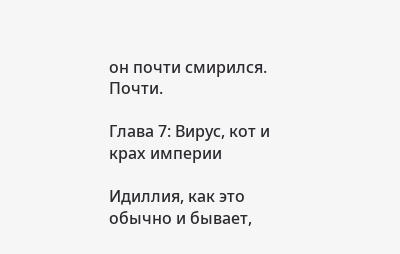он почти смирился. Почти.

Глава 7: Вирус, кот и крах империи

Идиллия, как это обычно и бывает,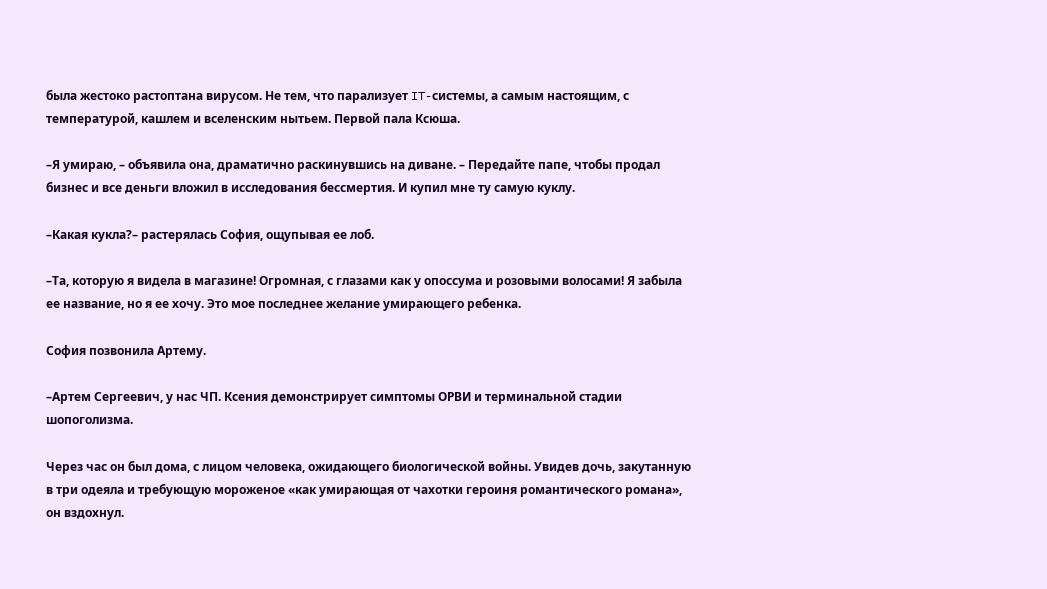была жестоко растоптана вирусом. Не тем, что парализует IT-системы, а самым настоящим, с температурой, кашлем и вселенским нытьем. Первой пала Ксюша.

–Я умираю, – объявила она, драматично раскинувшись на диване. – Передайте папе, чтобы продал бизнес и все деньги вложил в исследования бессмертия. И купил мне ту самую куклу.

–Какая кукла?– растерялась София, ощупывая ее лоб.

–Та, которую я видела в магазине! Огромная, с глазами как у опоссума и розовыми волосами! Я забыла ее название, но я ее хочу. Это мое последнее желание умирающего ребенка.

София позвонила Артему.

–Артем Сергеевич, у нас ЧП. Ксения демонстрирует симптомы ОРВИ и терминальной стадии шопоголизма.

Через час он был дома, с лицом человека, ожидающего биологической войны. Увидев дочь, закутанную в три одеяла и требующую мороженое «как умирающая от чахотки героиня романтического романа», он вздохнул.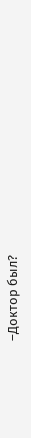–Доктор был?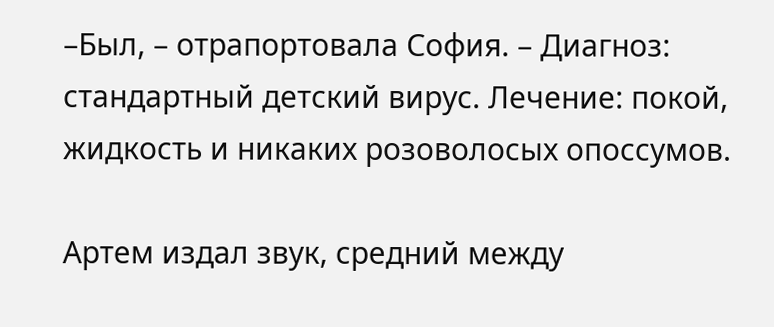–Был, – отрапортовала София. – Диагноз: стандартный детский вирус. Лечение: покой, жидкость и никаких розоволосых опоссумов.

Артем издал звук, средний между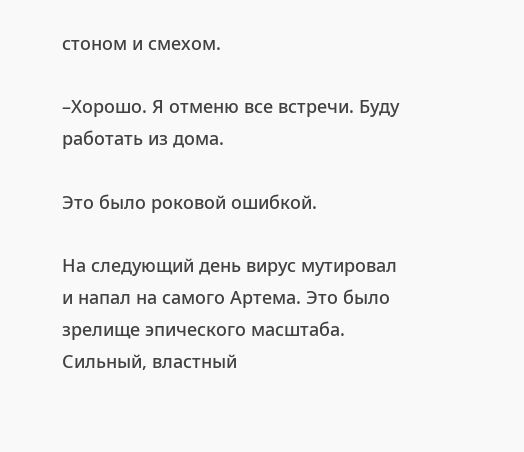стоном и смехом.

–Хорошо. Я отменю все встречи. Буду работать из дома.

Это было роковой ошибкой.

На следующий день вирус мутировал и напал на самого Артема. Это было зрелище эпического масштаба. Сильный, властный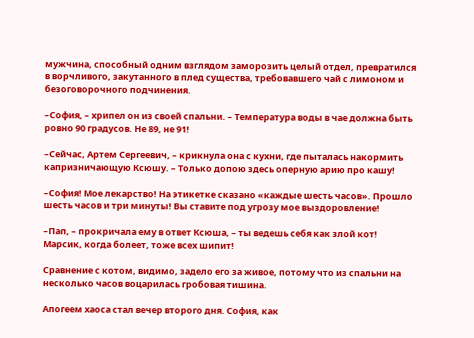мужчина, способный одним взглядом заморозить целый отдел, превратился в ворчливого, закутанного в плед существа, требовавшего чай с лимоном и безоговорочного подчинения.

–София, – хрипел он из своей спальни. – Температура воды в чае должна быть ровно 90 градусов. Не 89, не 91!

–Сейчас, Артем Сергеевич, – крикнула она с кухни, где пыталась накормить капризничающую Ксюшу. – Только допою здесь оперную арию про кашу!

–София! Мое лекарство! На этикетке сказано «каждые шесть часов». Прошло шесть часов и три минуты! Вы ставите под угрозу мое выздоровление!

–Пап, – прокричала ему в ответ Ксюша, – ты ведешь себя как злой кот! Марсик, когда болеет, тоже всех шипит!

Сравнение с котом, видимо, задело его за живое, потому что из спальни на несколько часов воцарилась гробовая тишина.

Апогеем хаоса стал вечер второго дня. София, как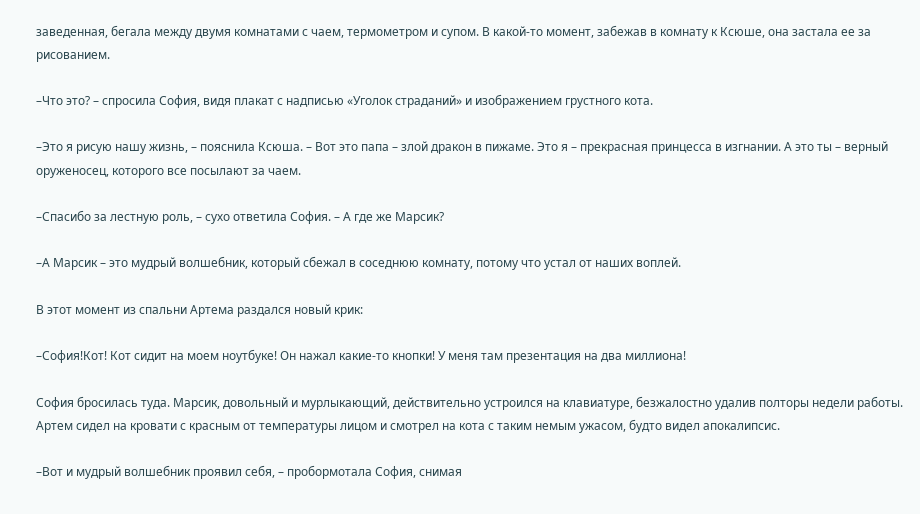заведенная, бегала между двумя комнатами с чаем, термометром и супом. В какой-то момент, забежав в комнату к Ксюше, она застала ее за рисованием.

–Что это? – спросила София, видя плакат с надписью «Уголок страданий» и изображением грустного кота.

–Это я рисую нашу жизнь, – пояснила Ксюша. – Вот это папа – злой дракон в пижаме. Это я – прекрасная принцесса в изгнании. А это ты – верный оруженосец, которого все посылают за чаем.

–Спасибо за лестную роль, – сухо ответила София. – А где же Марсик?

–А Марсик – это мудрый волшебник, который сбежал в соседнюю комнату, потому что устал от наших воплей.

В этот момент из спальни Артема раздался новый крик:

–София!Кот! Кот сидит на моем ноутбуке! Он нажал какие-то кнопки! У меня там презентация на два миллиона!

София бросилась туда. Марсик, довольный и мурлыкающий, действительно устроился на клавиатуре, безжалостно удалив полторы недели работы. Артем сидел на кровати с красным от температуры лицом и смотрел на кота с таким немым ужасом, будто видел апокалипсис.

–Вот и мудрый волшебник проявил себя, – пробормотала София, снимая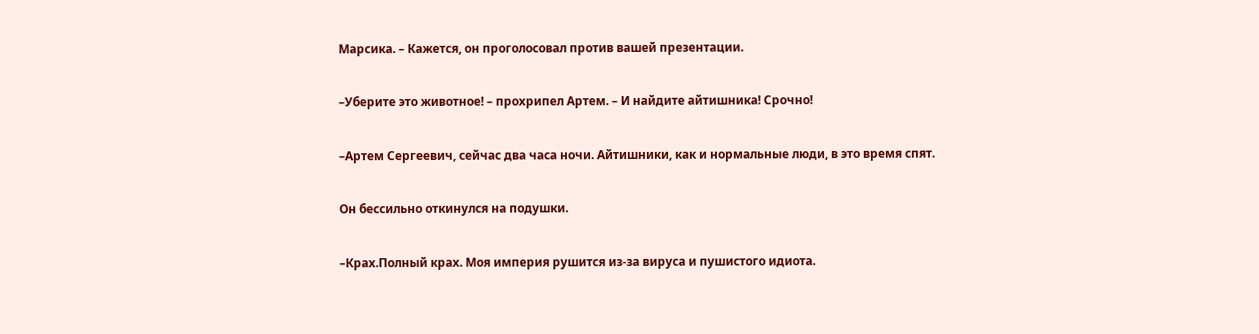Марсика. – Кажется, он проголосовал против вашей презентации.

–Уберите это животное! – прохрипел Артем. – И найдите айтишника! Срочно!

–Артем Сергеевич, сейчас два часа ночи. Айтишники, как и нормальные люди, в это время спят.

Он бессильно откинулся на подушки.

–Крах.Полный крах. Моя империя рушится из-за вируса и пушистого идиота.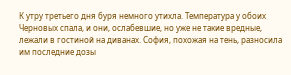К утру третьего дня буря немного утихла. Температура у обоих Черновых спала, и они, ослабевшие, но уже не такие вредные, лежали в гостиной на диванах. София, похожая на тень, разносила им последние дозы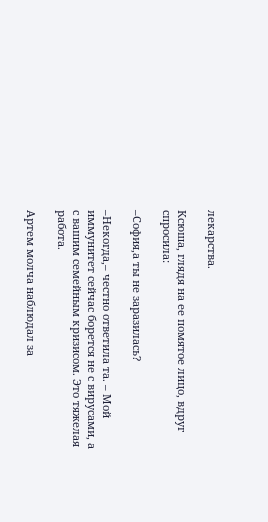лекарства.

Ксюша, глядя на ее помятое лицо, вдруг спросила:

–София,а ты не заразилась?

–Некогда,– честно ответила та. – Мой иммунитет сейчас борется не с вирусами, а с вашим семейным кризисом. Это тяжелая работа.

Артем молча наблюдал за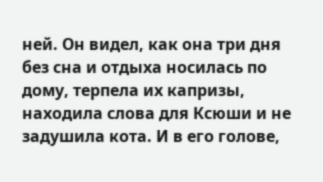ней. Он видел, как она три дня без сна и отдыха носилась по дому, терпела их капризы, находила слова для Ксюши и не задушила кота. И в его голове,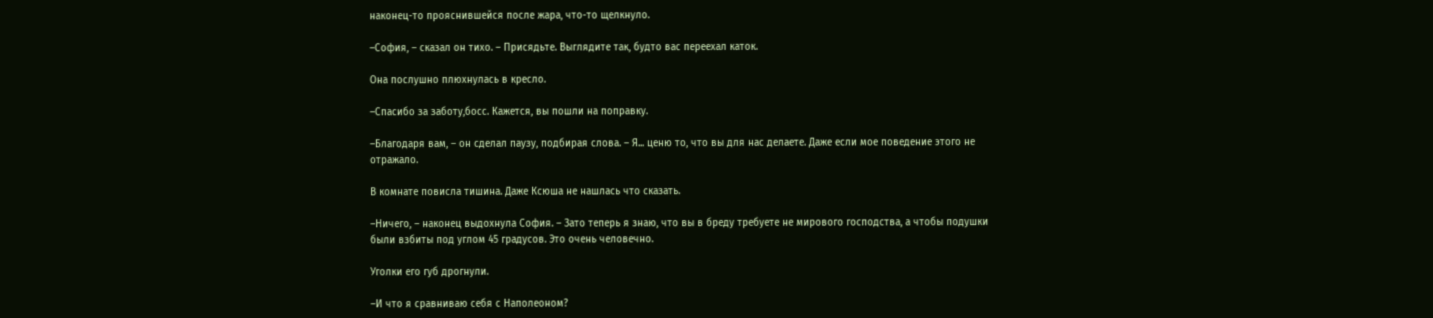наконец-то прояснившейся после жара, что-то щелкнуло.

–София, – сказал он тихо. – Присядьте. Выглядите так, будто вас переехал каток.

Она послушно плюхнулась в кресло.

–Спасибо за заботу,босс. Кажется, вы пошли на поправку.

–Благодаря вам, – он сделал паузу, подбирая слова. – Я... ценю то, что вы для нас делаете. Даже если мое поведение этого не отражало.

В комнате повисла тишина. Даже Ксюша не нашлась что сказать.

–Ничего, – наконец выдохнула София. – Зато теперь я знаю, что вы в бреду требуете не мирового господства, а чтобы подушки были взбиты под углом 45 градусов. Это очень человечно.

Уголки его губ дрогнули.

–И что я сравниваю себя с Наполеоном?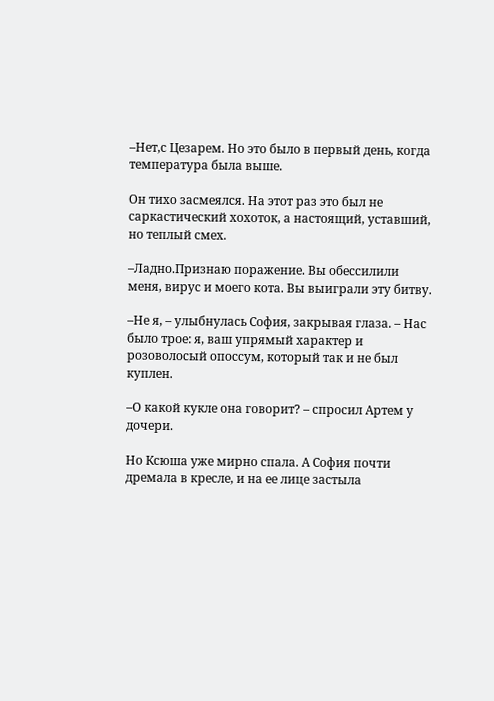–Нет,с Цезарем. Но это было в первый день, когда температура была выше.

Он тихо засмеялся. На этот раз это был не саркастический хохоток, а настоящий, уставший, но теплый смех.

–Ладно.Признаю поражение. Вы обессилили меня, вирус и моего кота. Вы выиграли эту битву.

–Не я, – улыбнулась София, закрывая глаза. – Нас было трое: я, ваш упрямый характер и розоволосый опоссум, который так и не был куплен.

–О какой кукле она говорит? – спросил Артем у дочери.

Но Ксюша уже мирно спала. А София почти дремала в кресле, и на ее лице застыла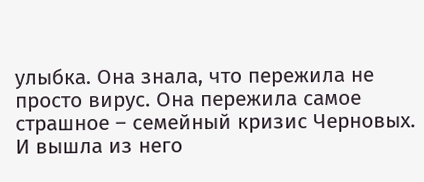улыбка. Она знала, что пережила не просто вирус. Она пережила самое страшное – семейный кризис Черновых. И вышла из него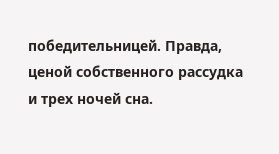победительницей. Правда, ценой собственного рассудка и трех ночей сна.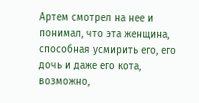Артем смотрел на нее и понимал, что эта женщина, способная усмирить его, его дочь и даже его кота, возможно,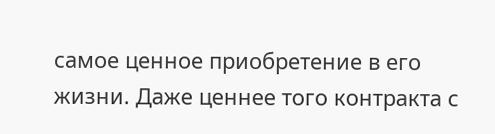самое ценное приобретение в его жизни. Даже ценнее того контракта с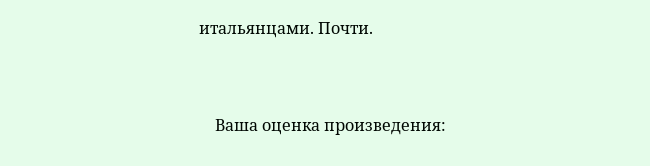итальянцами. Почти.


    Ваша оценка произведения: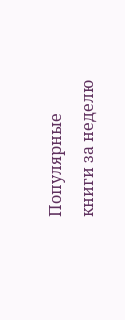Популярные книги за неделю